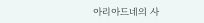아리아드네의 사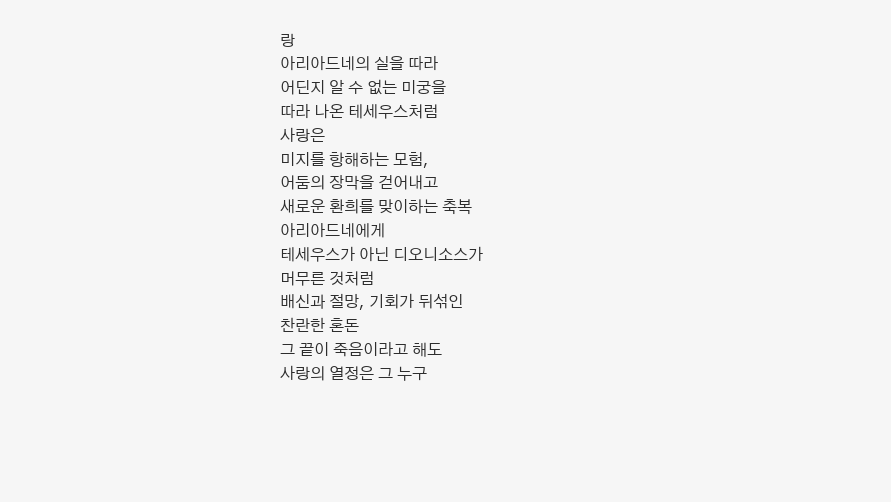랑
아리아드네의 실을 따라
어딘지 알 수 없는 미궁을
따라 나온 테세우스처럼
사랑은
미지를 항해하는 모험,
어둠의 장막을 걷어내고
새로운 환희를 맞이하는 축복
아리아드네에게
테세우스가 아닌 디오니소스가
머무른 것처럼
배신과 절망, 기회가 뒤섞인
찬란한 혼돈
그 끝이 죽음이라고 해도
사랑의 열정은 그 누구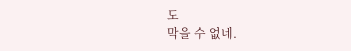도
막을 수 없네.